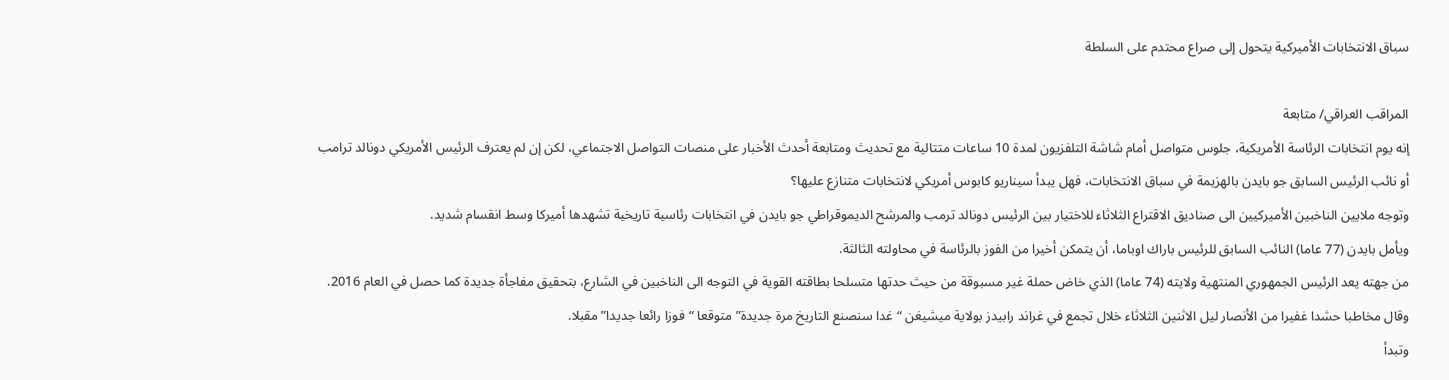سباق الانتخابات الأميركية يتحول إلى صراع محتدم على السلطة

المراقب العراقي/ متابعة
إنه يوم انتخابات الرئاسة الأمريكية، جلوس متواصل أمام شاشة التلفزيون لمدة 10 ساعات متتالية مع تحديث ومتابعة أحدث الأخبار على منصات التواصل الاجتماعي، لكن إن لم يعترف الرئيس الأمريكي دونالد ترامب أو نائب الرئيس السابق جو بايدن بالهزيمة في سباق الانتخابات، فهل يبدأ سيناريو كابوس أمريكي لانتخابات متنازع عليها؟
وتوجه ملايين الناخبين الأميركيين الى صناديق الاقتراع الثلاثاء للاختيار بين الرئيس دونالد ترمب والمرشح الديموقراطي جو بايدن في انتخابات رئاسية تاريخية تشهدها أميركا وسط انقسام شديد.
ويأمل بايدن (77 عاما) النائب السابق للرئيس باراك اوباما، أن يتمكن أخيرا من الفوز بالرئاسة في محاولته الثالثة.
من جهته يعد الرئيس الجمهوري المنتهية ولايته (74 عاما) الذي خاض حملة غير مسبوقة من حيث حدتها متسلحا بطاقته القوية في التوجه الى الناخبين في الشارع، بتحقيق مفاجأة جديدة كما حصل في العام 2016.
وقال مخاطبا حشدا غفيرا من الأنصار ليل الاثنين الثلاثاء خلال تجمع في غراند رابيدز بولاية ميشيغن “غدا سنصنع التاريخ مرة جديدة” متوقعا “فوزا رائعا جديدا” مقبلا.
وتبدأ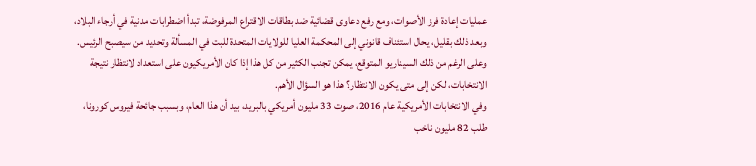عمليات إعادة فرز الأصوات، ومع رفع دعاوى قضائية ضد بطاقات الاقتراع المرفوضة، تبدأ اضطرابات مدنية في أرجاء البلاد، وبعد ذلك بقليل، يحال استئناف قانوني إلى المحكمة العليا للولايات المتحدة للبت في المسألة وتحديد من سيصبح الرئيس.
وعلى الرغم من ذلك السيناريو المتوقع، يمكن تجنب الكثير من كل هذا إذا كان الأمريكيون على استعداد لانتظار نتيجة الانتخابات، لكن إلى متى يكون الانتظار؟ هذا هو السؤال الأهم.
وفي الانتخابات الأمريكية عام 2016، صوت 33 مليون أمريكي بالبريد، بيد أن هذا العام، وبسبب جائحة فيروس كورونا، طلب 82 مليون ناخب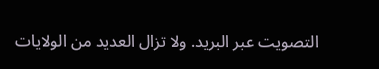التصويت عبر البريد. ولا تزال العديد من الولايات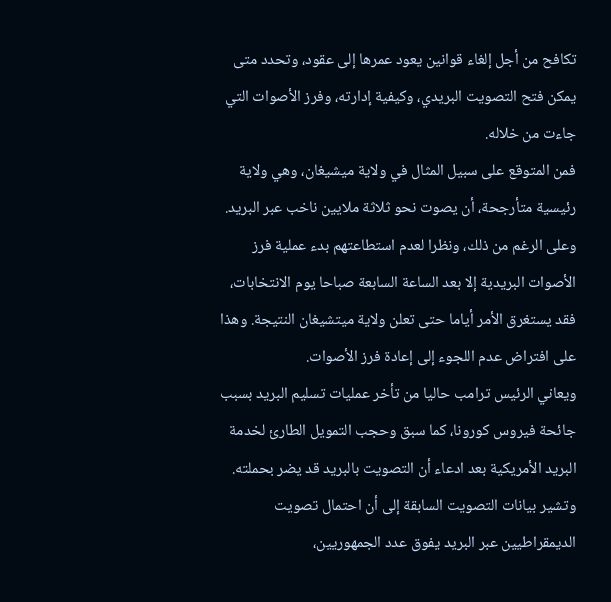تكافح من أجل إلغاء قوانين يعود عمرها إلى عقود، وتحدد متى يمكن فتح التصويت البريدي، وكيفية إدارته، وفرز الأصوات التي جاءت من خلاله.
فمن المتوقع على سبيل المثال في ولاية ميشيغان، وهي ولاية رئيسية متأرجحة، أن يصوت نحو ثلاثة ملايين ناخب عبر البريد. وعلى الرغم من ذلك، ونظرا لعدم استطاعتهم بدء عملية فرز الأصوات البريدية إلا بعد الساعة السابعة صباحا يوم الانتخابات، فقد يستغرق الأمر أياما حتى تعلن ولاية ميتشيغان النتيجة. وهذا على افتراض عدم اللجوء إلى إعادة فرز الأصوات.
ويعاني الرئيس ترامب حاليا من تأخر عمليات تسليم البريد بسبب جائحة فيروس كورونا، كما سبق وحجب التمويل الطارئ لخدمة البريد الأمريكية بعد ادعاء أن التصويت بالبريد قد يضر بحملته.
وتشير بيانات التصويت السابقة إلى أن احتمال تصويت الديمقراطيين عبر البريد يفوق عدد الجمهوريين،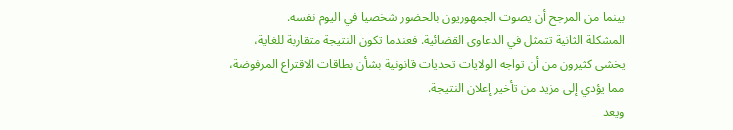بينما من المرجح أن يصوت الجمهوريون بالحضور شخصيا في اليوم نفسه.
المشكلة الثانية تتمثل في الدعاوى القضائية. فعندما تكون النتيجة متقاربة للغاية، يخشى كثيرون من أن تواجه الولايات تحديات قانونية بشأن بطاقات الاقتراع المرفوضة، مما يؤدي إلى مزيد من تأخير إعلان النتيجة.
ويعد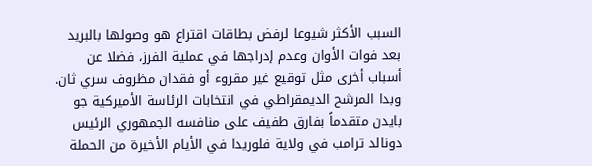السبب الأكثر شيوعا لرفض بطاقات اقتراع هو وصولها بالبريد بعد فوات الأوان وعدم إدراجها في عملية الفرز، فضلا عن أسباب أخرى مثل توقيع غير مقروء أو فقدان مظروف سري ثان.
وبدا المرشح الديمقراطي في انتخابات الرئاسة الأميركية جو بايدن متقدماً بفارق طفيف على منافسه الجمهوري الرئيس دونالد ترامب في ولاية فلوريدا في الأيام الأخيرة من الحملة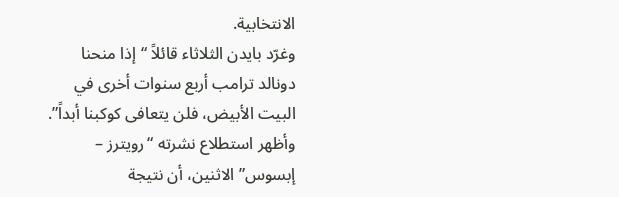الانتخابية.
وغرّد بايدن الثلاثاء قائلاً “إذا منحنا دونالد ترامب أربع سنوات أخرى في البيت الأبيض، فلن يتعافى كوكبنا أبداً”.
وأظهر استطلاع نشرته “رويترز – إبسوس” الاثنين، أن نتيجة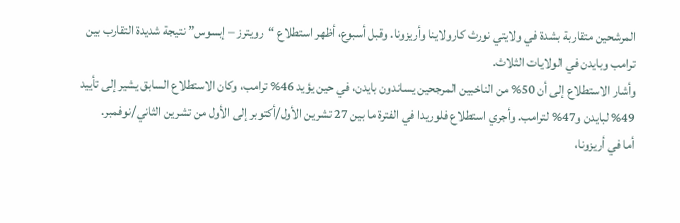المرشحين متقاربة بشدة في ولايتي نورث كارولاينا وأريزونا. وقبل أسبوع، أظهر استطلاع “رويترز – إبسوس” نتيجة شديدة التقارب بين ترامب وبايدن في الولايات الثلاث.
وأشار الاستطلاع إلى أن 50% من الناخبين المرجحين يساندون بايدن، في حين يؤيد 46% ترامب، وكان الاستطلاع السابق يشير إلى تأييد 49% لبايدن و47% لترامب. وأجري استطلاع فلوريدا في الفترة ما بين 27 تشرين الأول/أكتوبر إلى الأول من تشرين الثاني/نوفمبر.
أما في أريزونا،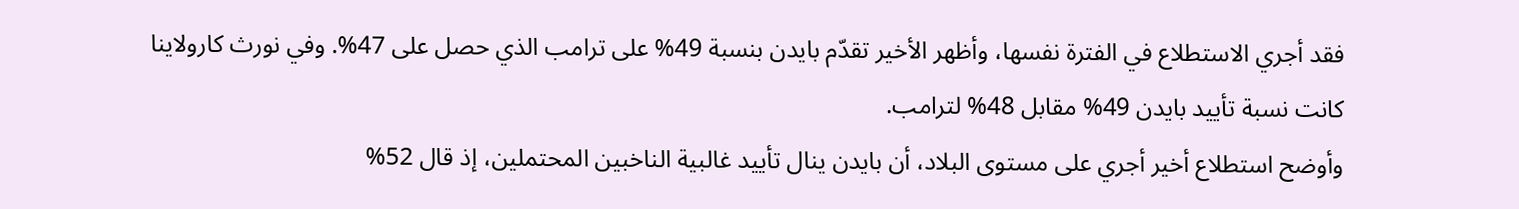فقد أجري الاستطلاع في الفترة نفسها، وأظهر الأخير تقدّم بايدن بنسبة 49% على ترامب الذي حصل على 47%. وفي نورث كارولاينا كانت نسبة تأييد بايدن 49% مقابل 48% لترامب.
وأوضح استطلاع أخير أجري على مستوى البلاد، أن بايدن ينال تأييد غالبية الناخبين المحتملين، إذ قال 52%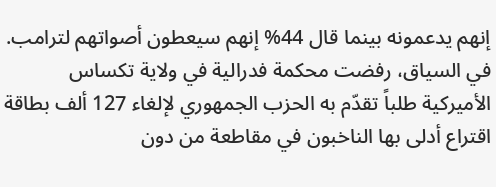إنهم يدعمونه بينما قال 44% إنهم سيعطون أصواتهم لترامب.
في السياق، رفضت محكمة فدرالية في ولاية تكساس الأميركية طلباً تقدّم به الحزب الجمهوري لإلغاء 127 ألف بطاقة اقتراع أدلى بها الناخبون في مقاطعة من دون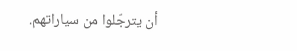أن يترجّلوا من سياراتهم.